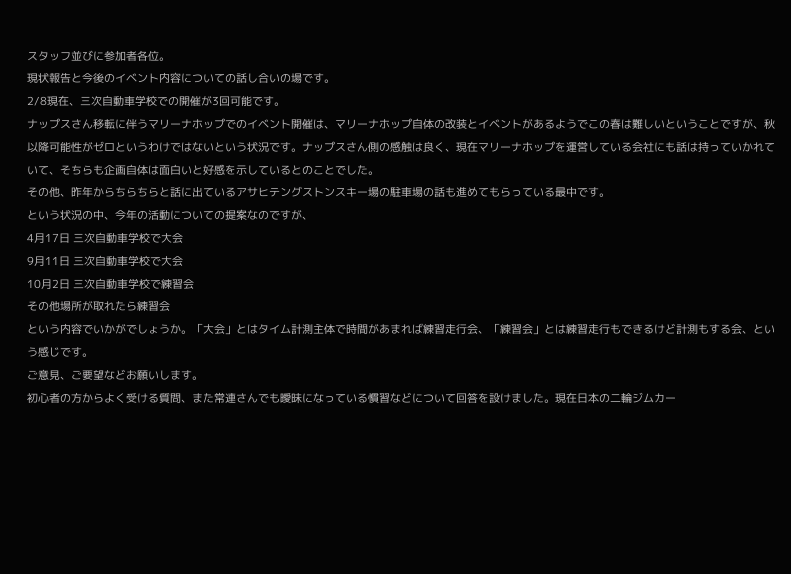スタッフ並びに参加者各位。
現状報告と今後のイベント内容についての話し合いの場です。
2/8現在、三次自動車学校での開催が3回可能です。
ナップスさん移転に伴うマリーナホップでのイベント開催は、マリーナホップ自体の改装とイベントがあるようでこの春は難しいということですが、秋以降可能性がゼロというわけではないという状況です。ナップスさん側の感触は良く、現在マリーナホップを運営している会社にも話は持っていかれていて、そちらも企画自体は面白いと好感を示しているとのことでした。
その他、昨年からちらちらと話に出ているアサヒテングストンスキー場の駐車場の話も進めてもらっている最中です。
という状況の中、今年の活動についての提案なのですが、
4月17日 三次自動車学校で大会
9月11日 三次自動車学校で大会
10月2日 三次自動車学校で練習会
その他場所が取れたら練習会
という内容でいかがでしょうか。「大会」とはタイム計測主体で時間があまれば練習走行会、「練習会」とは練習走行もできるけど計測もする会、という感じです。
ご意見、ご要望などお願いします。
初心者の方からよく受ける質問、また常連さんでも曖昧になっている慣習などについて回答を設けました。現在日本の二輪ジムカー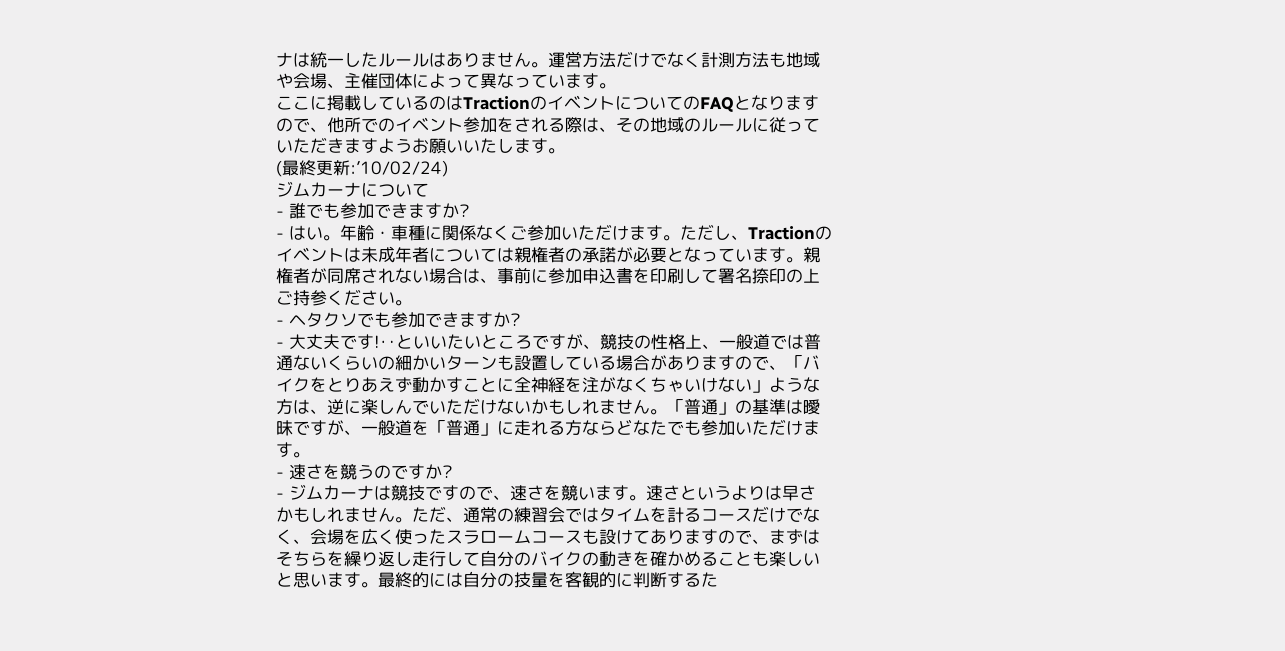ナは統一したルールはありません。運営方法だけでなく計測方法も地域や会場、主催団体によって異なっています。
ここに掲載しているのはTractionのイベントについてのFAQとなりますので、他所でのイベント参加をされる際は、その地域のルールに従っていただきますようお願いいたします。
(最終更新:’10/02/24)
ジムカーナについて
- 誰でも参加できますか?
- はい。年齢・車種に関係なくご参加いただけます。ただし、Tractionのイベントは未成年者については親権者の承諾が必要となっています。親権者が同席されない場合は、事前に参加申込書を印刷して署名捺印の上ご持参ください。
- ヘタクソでも参加できますか?
- 大丈夫です!‥といいたいところですが、競技の性格上、一般道では普通ないくらいの細かいターンも設置している場合がありますので、「バイクをとりあえず動かすことに全神経を注がなくちゃいけない」ような方は、逆に楽しんでいただけないかもしれません。「普通」の基準は曖昧ですが、一般道を「普通」に走れる方ならどなたでも参加いただけます。
- 速さを競うのですか?
- ジムカーナは競技ですので、速さを競います。速さというよりは早さかもしれません。ただ、通常の練習会ではタイムを計るコースだけでなく、会場を広く使ったスラロームコースも設けてありますので、まずはそちらを繰り返し走行して自分のバイクの動きを確かめることも楽しいと思います。最終的には自分の技量を客観的に判断するた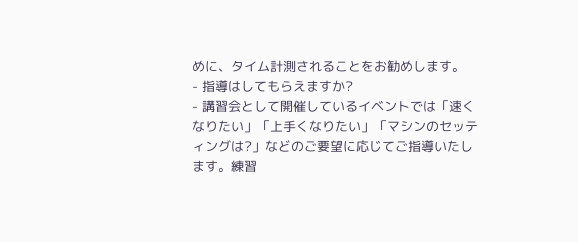めに、タイム計測されることをお勧めします。
- 指導はしてもらえますか?
- 講習会として開催しているイベントでは「速くなりたい」「上手くなりたい」「マシンのセッティングは?」などのご要望に応じてご指導いたします。練習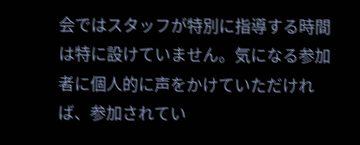会ではスタッフが特別に指導する時間は特に設けていません。気になる参加者に個人的に声をかけていただければ、参加されてい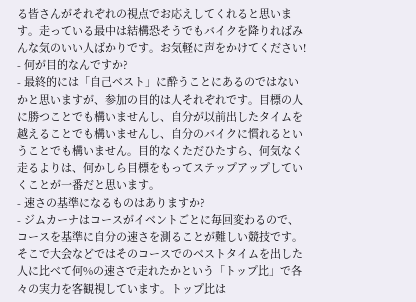る皆さんがそれぞれの視点でお応えしてくれると思います。走っている最中は結構恐そうでもバイクを降りればみんな気のいい人ばかりです。お気軽に声をかけてください!
- 何が目的なんですか?
- 最終的には「自己ベスト」に酔うことにあるのではないかと思いますが、参加の目的は人それぞれです。目標の人に勝つことでも構いませんし、自分が以前出したタイムを越えることでも構いませんし、自分のバイクに慣れるということでも構いません。目的なくただひたすら、何気なく走るよりは、何かしら目標をもってステップアップしていくことが一番だと思います。
- 速さの基準になるものはありますか?
- ジムカーナはコースがイベントごとに毎回変わるので、コースを基準に自分の速さを測ることが難しい競技です。そこで大会などではそのコースでのベストタイムを出した人に比べて何%の速さで走れたかという「トップ比」で各々の実力を客観視しています。トップ比は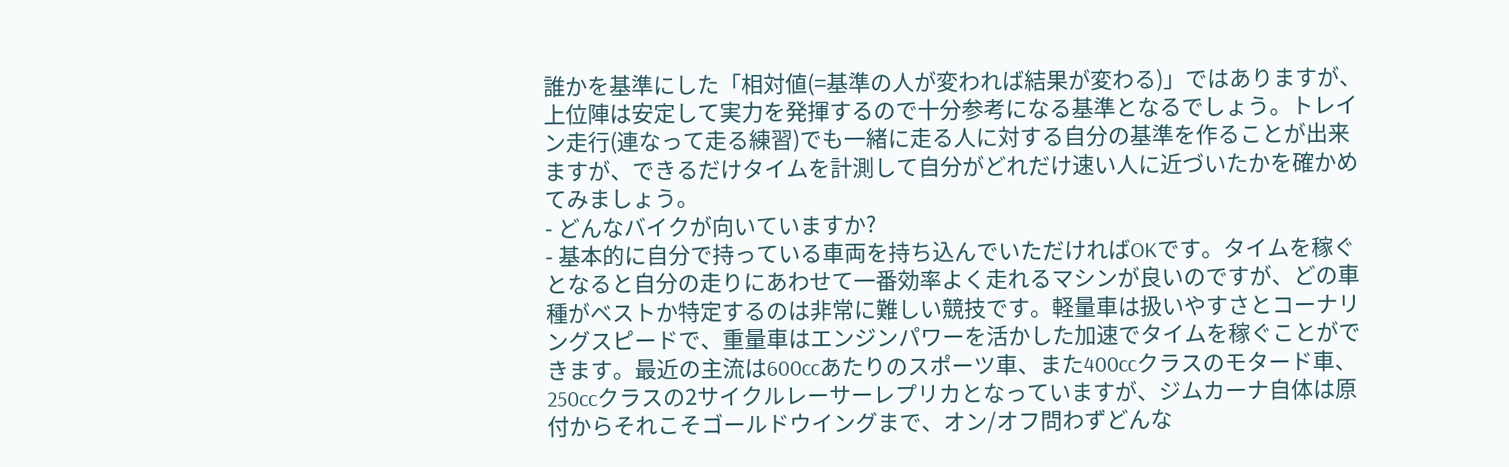誰かを基準にした「相対値(=基準の人が変われば結果が変わる)」ではありますが、上位陣は安定して実力を発揮するので十分参考になる基準となるでしょう。トレイン走行(連なって走る練習)でも一緒に走る人に対する自分の基準を作ることが出来ますが、できるだけタイムを計測して自分がどれだけ速い人に近づいたかを確かめてみましょう。
- どんなバイクが向いていますか?
- 基本的に自分で持っている車両を持ち込んでいただければOKです。タイムを稼ぐとなると自分の走りにあわせて一番効率よく走れるマシンが良いのですが、どの車種がベストか特定するのは非常に難しい競技です。軽量車は扱いやすさとコーナリングスピードで、重量車はエンジンパワーを活かした加速でタイムを稼ぐことができます。最近の主流は600ccあたりのスポーツ車、また400ccクラスのモタード車、250ccクラスの2サイクルレーサーレプリカとなっていますが、ジムカーナ自体は原付からそれこそゴールドウイングまで、オン/オフ問わずどんな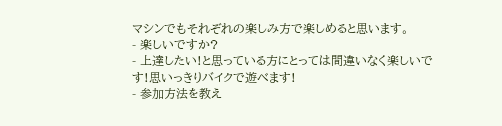マシンでもそれぞれの楽しみ方で楽しめると思います。
- 楽しいですか?
- 上達したい!と思っている方にとっては間違いなく楽しいです!思いっきりバイクで遊べます!
- 参加方法を教え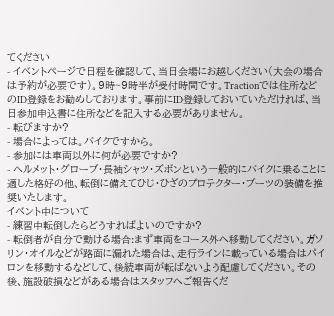てください
- イベントページで日程を確認して、当日会場にお越しください(大会の場合は予約が必要です)。9時~9時半が受付時間です。Tractionでは住所などのID登録をお勧めしております。事前にID登録しておいていただければ、当日参加申込書に住所などを記入する必要がありません。
- 転びますか?
- 場合によっては。バイクですから。
- 参加には車両以外に何が必要ですか?
- ヘルメット・グローブ・長袖シャツ・ズボンという一般的にバイクに乗ることに適した格好の他、転倒に備えてひじ・ひざのプロテクター・ブーツの装備を推奨いたします。
イベント中について
- 練習中転倒したらどうすればよいのですか?
- 転倒者が自分で動ける場合:まず車両をコース外へ移動してください。ガソリン・オイルなどが路面に漏れた場合は、走行ラインに載っている場合はパイロンを移動するなどして、後続車両が転ばないよう配慮してください。その後、施設破損などがある場合はスタッフへご報告くだ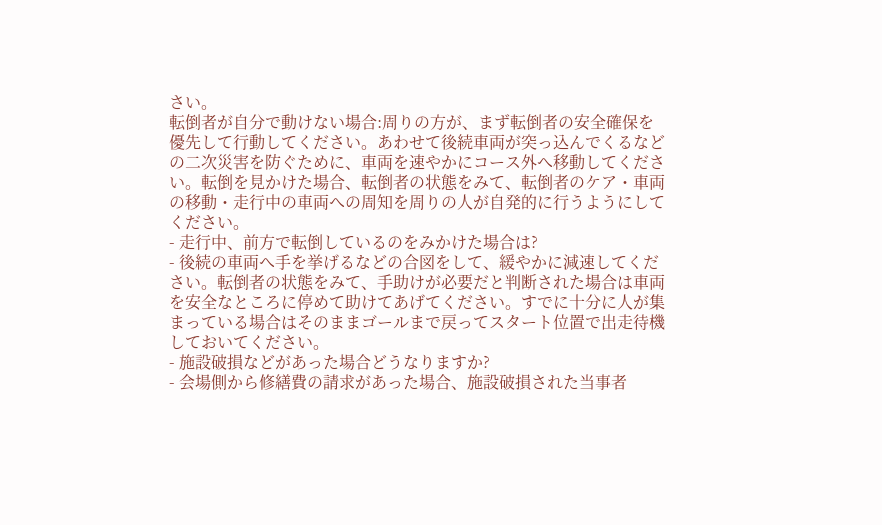さい。
転倒者が自分で動けない場合:周りの方が、まず転倒者の安全確保を優先して行動してください。あわせて後続車両が突っ込んでくるなどの二次災害を防ぐために、車両を速やかにコース外へ移動してください。転倒を見かけた場合、転倒者の状態をみて、転倒者のケア・車両の移動・走行中の車両への周知を周りの人が自発的に行うようにしてください。
- 走行中、前方で転倒しているのをみかけた場合は?
- 後続の車両へ手を挙げるなどの合図をして、緩やかに減速してください。転倒者の状態をみて、手助けが必要だと判断された場合は車両を安全なところに停めて助けてあげてください。すでに十分に人が集まっている場合はそのままゴールまで戻ってスタート位置で出走待機しておいてください。
- 施設破損などがあった場合どうなりますか?
- 会場側から修繕費の請求があった場合、施設破損された当事者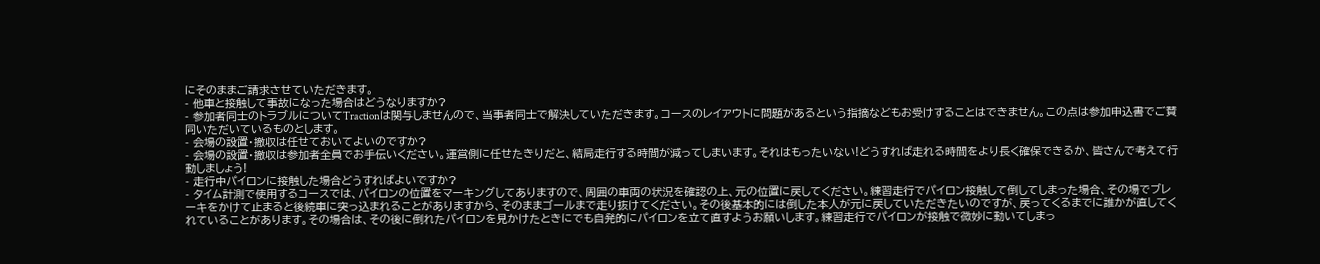にそのままご請求させていただきます。
- 他車と接触して事故になった場合はどうなりますか?
- 参加者同士のトラブルについてTractionは関与しませんので、当事者同士で解決していただきます。コースのレイアウトに問題があるという指摘などもお受けすることはできません。この点は参加申込書でご賛同いただいているものとします。
- 会場の設置・撤収は任せておいてよいのですか?
- 会場の設置・撤収は参加者全員でお手伝いください。運営側に任せたきりだと、結局走行する時間が減ってしまいます。それはもったいない!どうすれば走れる時間をより長く確保できるか、皆さんで考えて行動しましょう!
- 走行中パイロンに接触した場合どうすればよいですか?
- タイム計測で使用するコースでは、パイロンの位置をマーキングしてありますので、周囲の車両の状況を確認の上、元の位置に戻してください。練習走行でパイロン接触して倒してしまった場合、その場でブレーキをかけて止まると後続車に突っ込まれることがありますから、そのままゴールまで走り抜けてください。その後基本的には倒した本人が元に戻していただきたいのですが、戻ってくるまでに誰かが直してくれていることがあります。その場合は、その後に倒れたパイロンを見かけたときにでも自発的にパイロンを立て直すようお願いします。練習走行でパイロンが接触で微妙に動いてしまっ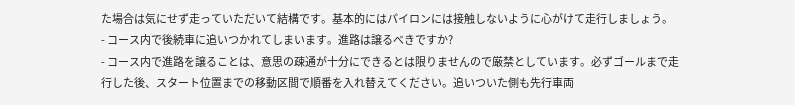た場合は気にせず走っていただいて結構です。基本的にはパイロンには接触しないように心がけて走行しましょう。
- コース内で後続車に追いつかれてしまいます。進路は譲るべきですか?
- コース内で進路を譲ることは、意思の疎通が十分にできるとは限りませんので厳禁としています。必ずゴールまで走行した後、スタート位置までの移動区間で順番を入れ替えてください。追いついた側も先行車両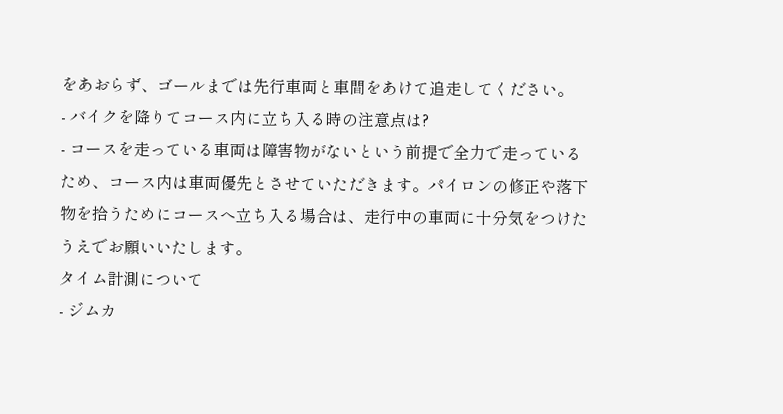をあおらず、ゴールまでは先行車両と車間をあけて追走してください。
- バイクを降りてコース内に立ち入る時の注意点は?
- コースを走っている車両は障害物がないという前提で全力で走っているため、コース内は車両優先とさせていただきます。パイロンの修正や落下物を拾うためにコースへ立ち入る場合は、走行中の車両に十分気をつけたうえでお願いいたします。
タイム計測について
- ジムカ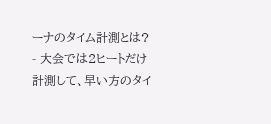ーナのタイム計測とは?
- 大会では2ヒートだけ計測して、早い方のタイ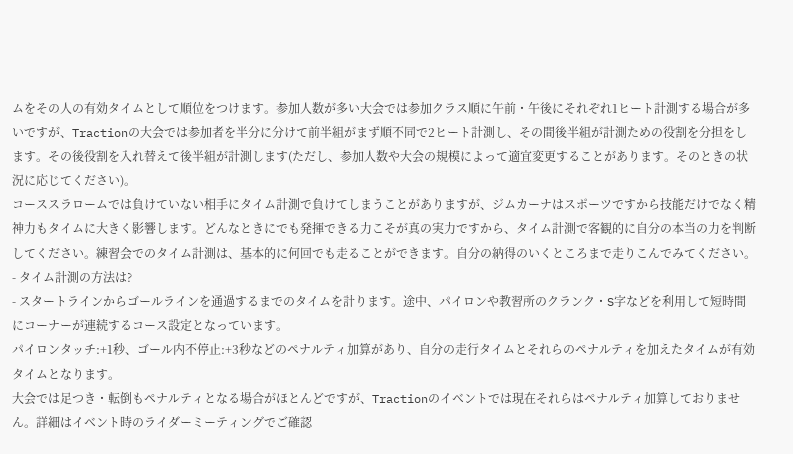ムをその人の有効タイムとして順位をつけます。参加人数が多い大会では参加クラス順に午前・午後にそれぞれ1ヒート計測する場合が多いですが、Tractionの大会では参加者を半分に分けて前半組がまず順不同で2ヒート計測し、その間後半組が計測ための役割を分担をします。その後役割を入れ替えて後半組が計測します(ただし、参加人数や大会の規模によって適宜変更することがあります。そのときの状況に応じてください)。
コーススラロームでは負けていない相手にタイム計測で負けてしまうことがありますが、ジムカーナはスポーツですから技能だけでなく精神力もタイムに大きく影響します。どんなときにでも発揮できる力こそが真の実力ですから、タイム計測で客観的に自分の本当の力を判断してください。練習会でのタイム計測は、基本的に何回でも走ることができます。自分の納得のいくところまで走りこんでみてください。
- タイム計測の方法は?
- スタートラインからゴールラインを通過するまでのタイムを計ります。途中、パイロンや教習所のクランク・S字などを利用して短時間にコーナーが連続するコース設定となっています。
パイロンタッチ:+1秒、ゴール内不停止:+3秒などのペナルティ加算があり、自分の走行タイムとそれらのペナルティを加えたタイムが有効タイムとなります。
大会では足つき・転倒もペナルティとなる場合がほとんどですが、Tractionのイベントでは現在それらはペナルティ加算しておりません。詳細はイベント時のライダーミーティングでご確認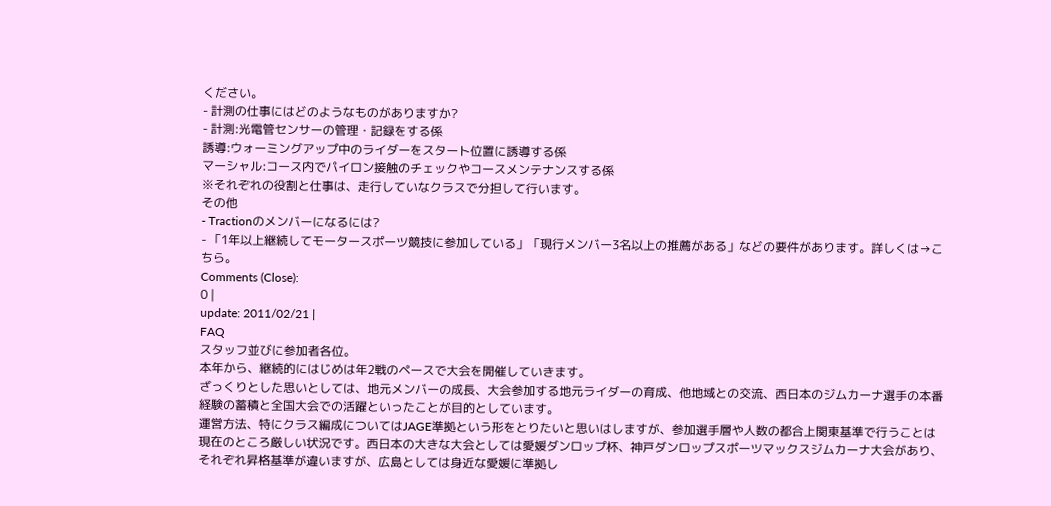ください。
- 計測の仕事にはどのようなものがありますか?
- 計測:光電管センサーの管理・記録をする係
誘導:ウォーミングアップ中のライダーをスタート位置に誘導する係
マーシャル:コース内でパイロン接触のチェックやコースメンテナンスする係
※それぞれの役割と仕事は、走行していなクラスで分担して行います。
その他
- Tractionのメンバーになるには?
- 「1年以上継続してモータースポーツ競技に参加している」「現行メンバー3名以上の推薦がある」などの要件があります。詳しくは→こちら。
Comments (Close):
0 |
update: 2011/02/21 |
FAQ
スタッフ並びに参加者各位。
本年から、継続的にはじめは年2戦のペースで大会を開催していきます。
ざっくりとした思いとしては、地元メンバーの成長、大会参加する地元ライダーの育成、他地域との交流、西日本のジムカーナ選手の本番経験の蓄積と全国大会での活躍といったことが目的としています。
運営方法、特にクラス編成についてはJAGE準拠という形をとりたいと思いはしますが、参加選手層や人数の都合上関東基準で行うことは現在のところ厳しい状況です。西日本の大きな大会としては愛媛ダンロップ杯、神戸ダンロップスポーツマックスジムカーナ大会があり、それぞれ昇格基準が違いますが、広島としては身近な愛媛に準拠し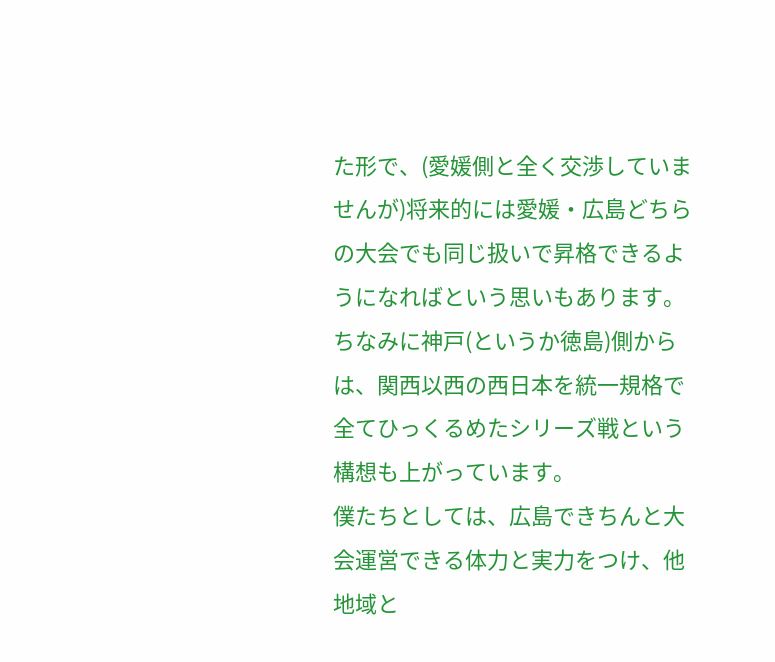た形で、(愛媛側と全く交渉していませんが)将来的には愛媛・広島どちらの大会でも同じ扱いで昇格できるようになればという思いもあります。ちなみに神戸(というか徳島)側からは、関西以西の西日本を統一規格で全てひっくるめたシリーズ戦という構想も上がっています。
僕たちとしては、広島できちんと大会運営できる体力と実力をつけ、他地域と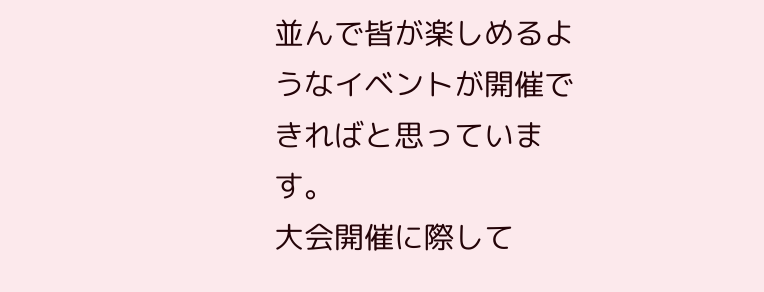並んで皆が楽しめるようなイベントが開催できればと思っています。
大会開催に際して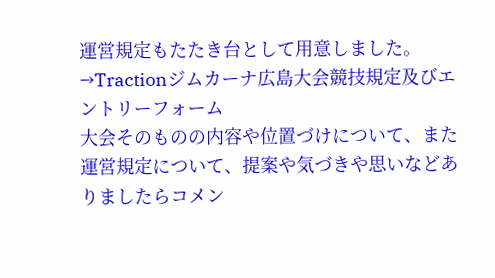運営規定もたたき台として用意しました。
→Tractionジムカーナ広島大会競技規定及びエントリーフォーム
大会そのものの内容や位置づけについて、また運営規定について、提案や気づきや思いなどありましたらコメン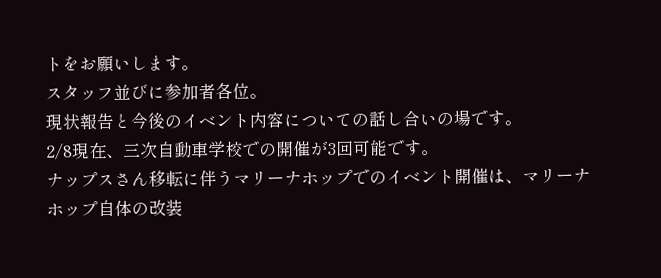トをお願いします。
スタッフ並びに参加者各位。
現状報告と今後のイベント内容についての話し合いの場です。
2/8現在、三次自動車学校での開催が3回可能です。
ナップスさん移転に伴うマリーナホップでのイベント開催は、マリーナホップ自体の改装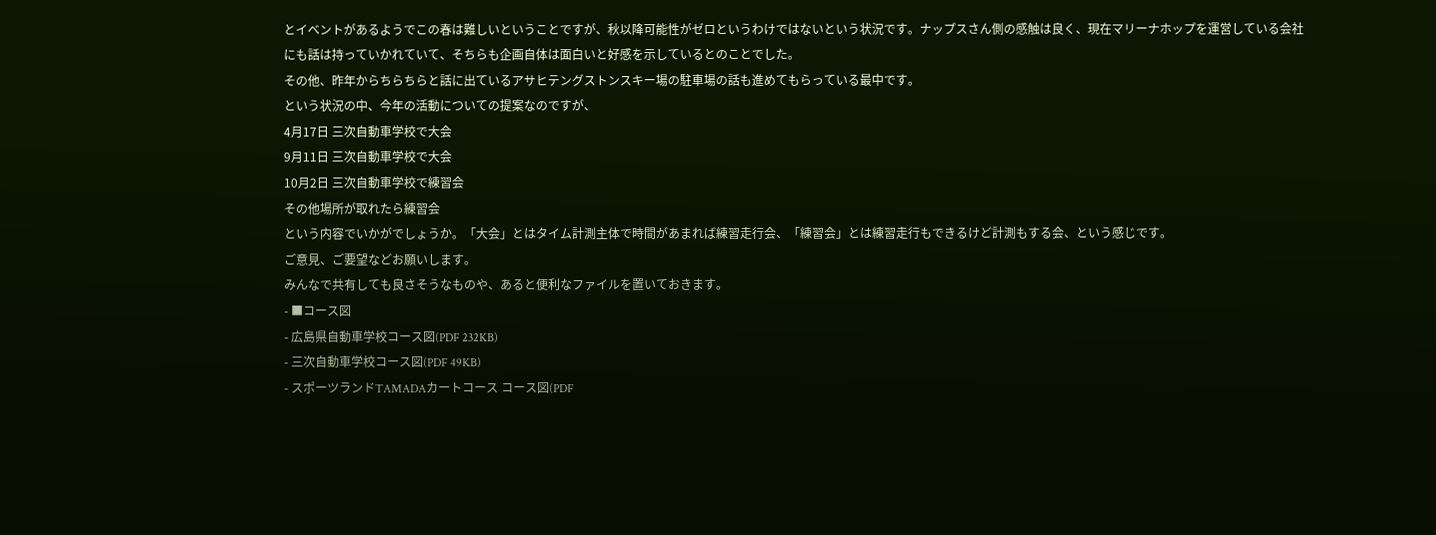とイベントがあるようでこの春は難しいということですが、秋以降可能性がゼロというわけではないという状況です。ナップスさん側の感触は良く、現在マリーナホップを運営している会社にも話は持っていかれていて、そちらも企画自体は面白いと好感を示しているとのことでした。
その他、昨年からちらちらと話に出ているアサヒテングストンスキー場の駐車場の話も進めてもらっている最中です。
という状況の中、今年の活動についての提案なのですが、
4月17日 三次自動車学校で大会
9月11日 三次自動車学校で大会
10月2日 三次自動車学校で練習会
その他場所が取れたら練習会
という内容でいかがでしょうか。「大会」とはタイム計測主体で時間があまれば練習走行会、「練習会」とは練習走行もできるけど計測もする会、という感じです。
ご意見、ご要望などお願いします。
みんなで共有しても良さそうなものや、あると便利なファイルを置いておきます。
- ■コース図
- 広島県自動車学校コース図(PDF 232KB)
- 三次自動車学校コース図(PDF 49KB)
- スポーツランドTAMADAカートコース コース図(PDF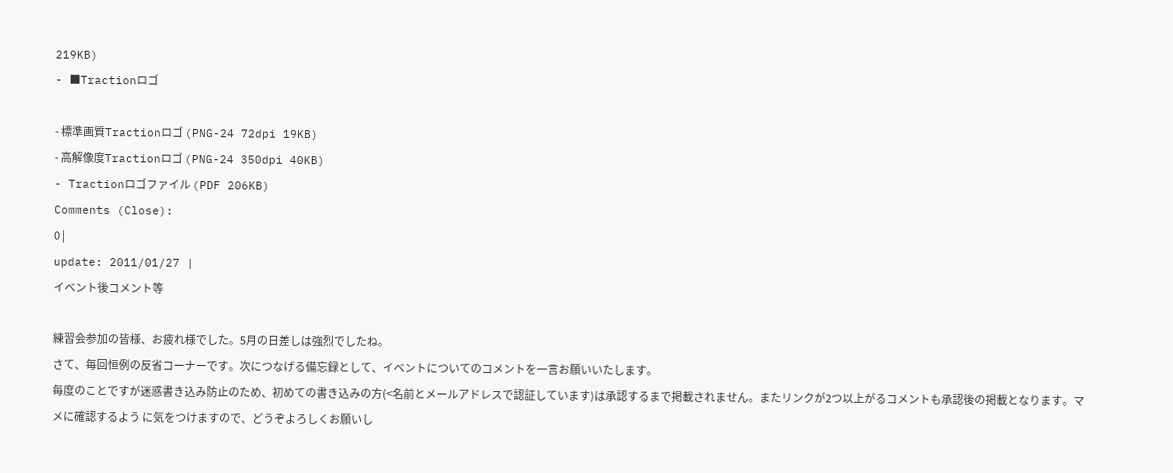219KB)
- ■Tractionロゴ

- 標準画質Tractionロゴ (PNG-24 72dpi 19KB)
- 高解像度Tractionロゴ (PNG-24 350dpi 40KB)
- Tractionロゴファイル (PDF 206KB)
Comments (Close):
0 |
update: 2011/01/27 |
イベント後コメント等

練習会参加の皆様、お疲れ様でした。5月の日差しは強烈でしたね。
さて、毎回恒例の反省コーナーです。次につなげる備忘録として、イベントについてのコメントを一言お願いいたします。
毎度のことですが迷惑書き込み防止のため、初めての書き込みの方(<名前とメールアドレスで認証しています)は承認するまで掲載されません。またリンクが2つ以上がるコメントも承認後の掲載となります。マメに確認するよう に気をつけますので、どうぞよろしくお願いし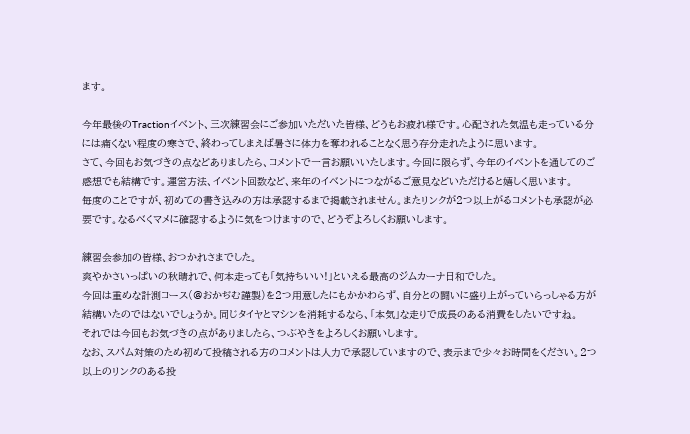ます。

今年最後のTractionイベント、三次練習会にご参加いただいた皆様、どうもお疲れ様です。心配された気温も走っている分には痛くない程度の寒さで、終わってしまえば暑さに体力を奪われることなく思う存分走れたように思います。
さて、今回もお気づきの点などありましたら、コメントで一言お願いいたします。今回に限らず、今年のイベントを通してのご感想でも結構です。運営方法、イベント回数など、来年のイベントにつながるご意見などいただけると嬉しく思います。
毎度のことですが、初めての書き込みの方は承認するまで掲載されません。またリンクが2つ以上がるコメントも承認が必要です。なるべくマメに確認するように気をつけますので、どうぞよろしくお願いします。

練習会参加の皆様、おつかれさまでした。
爽やかさいっぱいの秋晴れで、何本走っても「気持ちいい!」といえる最高のジムカーナ日和でした。
今回は重めな計測コース(@おかぢむ謹製)を2つ用意したにもかかわらず、自分との闘いに盛り上がっていらっしゃる方が結構いたのではないでしょうか。同じタイヤとマシンを消耗するなら、「本気」な走りで成長のある消費をしたいですね。
それでは今回もお気づきの点がありましたら、つぶやきをよろしくお願いします。
なお、スパム対策のため初めて投稿される方のコメントは人力で承認していますので、表示まで少々お時間をください。2つ以上のリンクのある投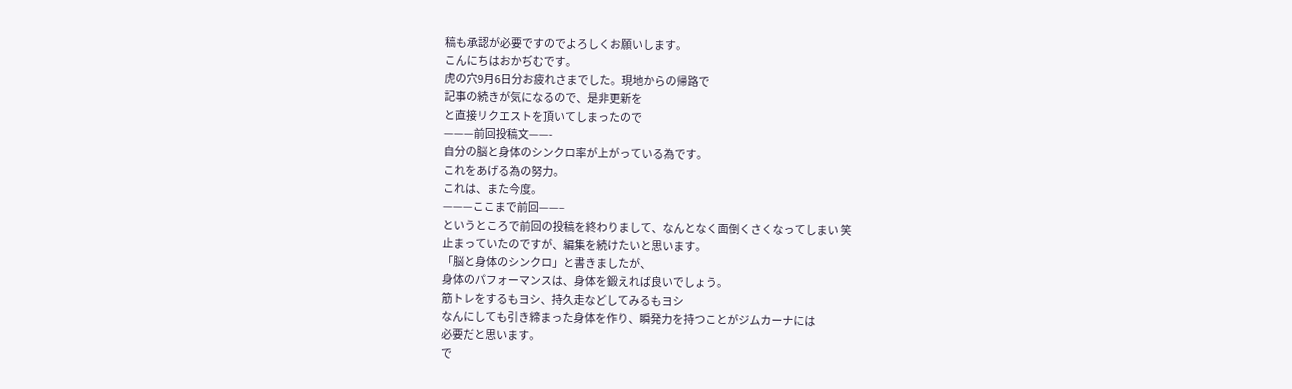稿も承認が必要ですのでよろしくお願いします。
こんにちはおかぢむです。
虎の穴9月6日分お疲れさまでした。現地からの帰路で
記事の続きが気になるので、是非更新を
と直接リクエストを頂いてしまったので
———前回投稿文——-
自分の脳と身体のシンクロ率が上がっている為です。
これをあげる為の努力。
これは、また今度。
———ここまで前回——–
というところで前回の投稿を終わりまして、なんとなく面倒くさくなってしまい 笑
止まっていたのですが、編集を続けたいと思います。
「脳と身体のシンクロ」と書きましたが、
身体のパフォーマンスは、身体を鍛えれば良いでしょう。
筋トレをするもヨシ、持久走などしてみるもヨシ
なんにしても引き締まった身体を作り、瞬発力を持つことがジムカーナには
必要だと思います。
で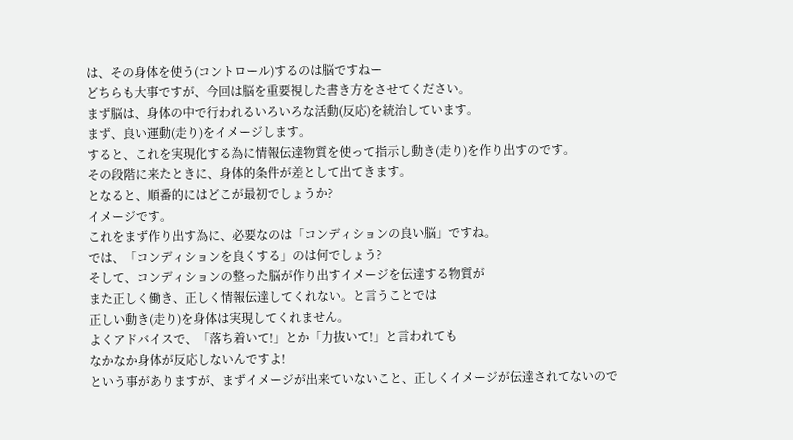は、その身体を使う(コントロール)するのは脳ですねー
どちらも大事ですが、今回は脳を重要視した書き方をさせてください。
まず脳は、身体の中で行われるいろいろな活動(反応)を統治しています。
まず、良い運動(走り)をイメージします。
すると、これを実現化する為に情報伝達物質を使って指示し動き(走り)を作り出すのです。
その段階に来たときに、身体的条件が差として出てきます。
となると、順番的にはどこが最初でしょうか?
イメージです。
これをまず作り出す為に、必要なのは「コンディションの良い脳」ですね。
では、「コンディションを良くする」のは何でしょう?
そして、コンディションの整った脳が作り出すイメージを伝達する物質が
また正しく働き、正しく情報伝達してくれない。と言うことでは
正しい動き(走り)を身体は実現してくれません。
よくアドバイスで、「落ち着いて!」とか「力抜いて!」と言われても
なかなか身体が反応しないんですよ!
という事がありますが、まずイメージが出来ていないこと、正しくイメージが伝達されてないので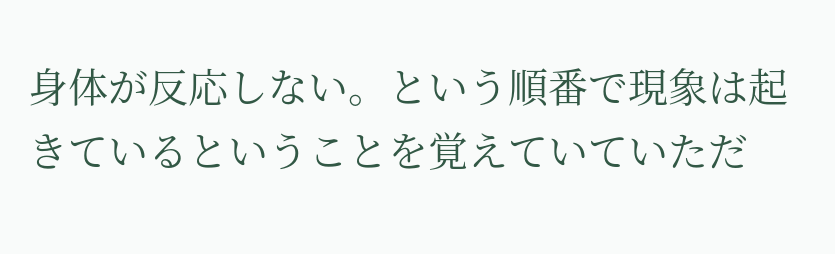身体が反応しない。という順番で現象は起きているということを覚えていていただ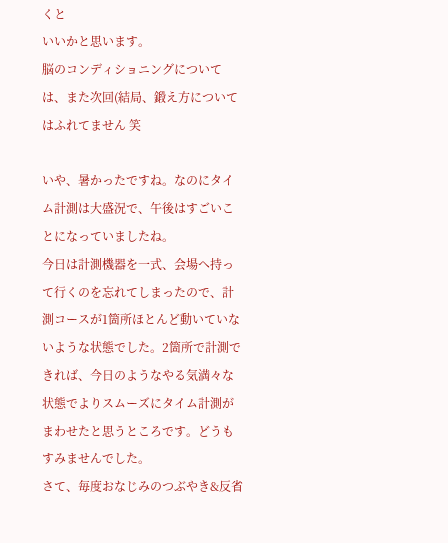くと
いいかと思います。
脳のコンディショニングについては、また次回(結局、鍛え方についてはふれてません 笑

いや、暑かったですね。なのにタイム計測は大盛況で、午後はすごいことになっていましたね。
今日は計測機器を一式、会場へ持って行くのを忘れてしまったので、計測コースが1箇所ほとんど動いていないような状態でした。2箇所で計測できれば、今日のようなやる気満々な状態でよりスムーズにタイム計測がまわせたと思うところです。どうもすみませんでした。
さて、毎度おなじみのつぶやき&反省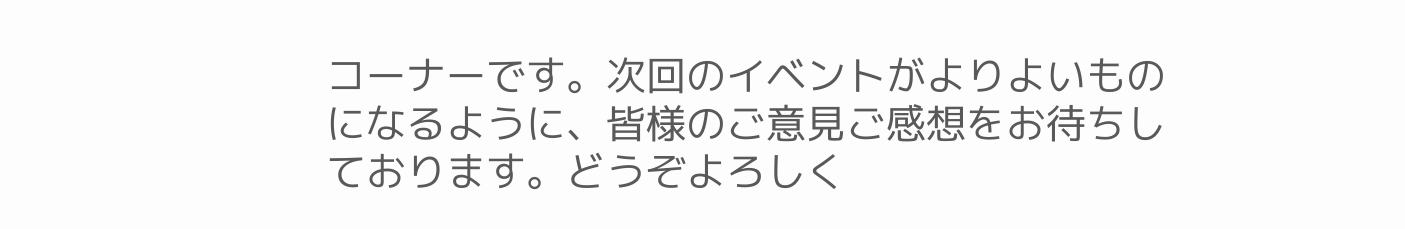コーナーです。次回のイベントがよりよいものになるように、皆様のご意見ご感想をお待ちしております。どうぞよろしく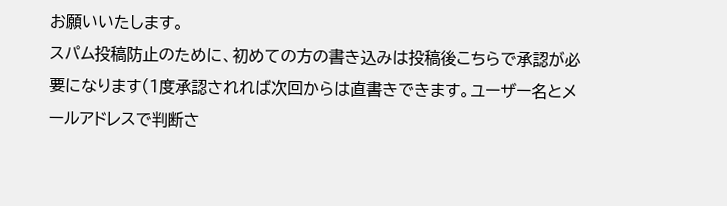お願いいたします。
スパム投稿防止のために、初めての方の書き込みは投稿後こちらで承認が必要になります(1度承認されれば次回からは直書きできます。ユーザー名とメールアドレスで判断さ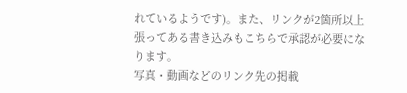れているようです)。また、リンクが2箇所以上張ってある書き込みもこちらで承認が必要になります。
写真・動画などのリンク先の掲載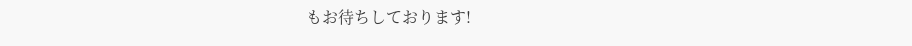もお待ちしております!